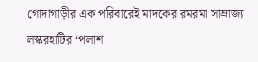গোদাগাড়ীর এক পরিবারেই মাদকের রমরমা সাম্রাজ্য লস্করহাটির ‘পলাশ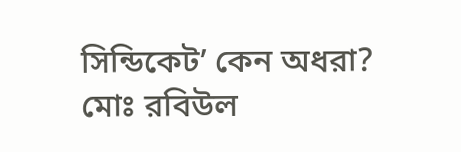সিন্ডিকেট’ কেন অধরা?
মোঃ রবিউল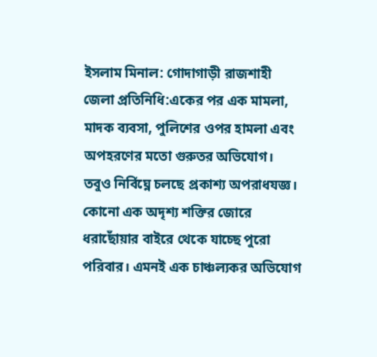ইসলাম মিনাল: গোদাগাড়ী রাজশাহী জেলা প্রতিনিধি:একের পর এক মামলা, মাদক ব্যবসা, পুলিশের ওপর হামলা এবং অপহরণের মতো গুরুতর অভিযোগ। তবুও নির্বিঘ্নে চলছে প্রকাশ্য অপরাধযজ্ঞ। কোনো এক অদৃশ্য শক্তির জোরে ধরাছোঁয়ার বাইরে থেকে যাচ্ছে পুরো পরিবার। এমনই এক চাঞ্চল্যকর অভিযোগ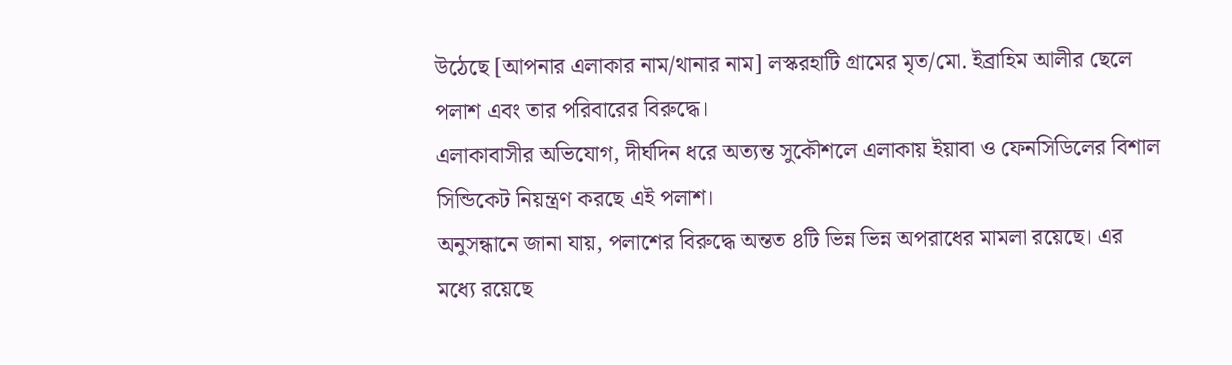উঠেছে [আপনার এলাকার নাম/থানার নাম] লস্করহাটি গ্রামের মৃত/মো. ইব্রাহিম আলীর ছেলে পলাশ এবং তার পরিবারের বিরুদ্ধে।
এলাকাবাসীর অভিযোগ, দীর্ঘদিন ধরে অত্যন্ত সুকৌশলে এলাকায় ইয়াবা ও ফেনসিডিলের বিশাল সিন্ডিকেট নিয়ন্ত্রণ করছে এই পলাশ।
অনুসন্ধানে জানা যায়, পলাশের বিরুদ্ধে অন্তত ৪টি ভিন্ন ভিন্ন অপরাধের মামলা রয়েছে। এর মধ্যে রয়েছে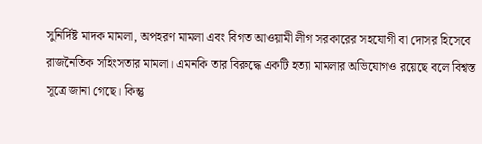সুনির্দিষ্ট মাদক মামলা, অপহরণ মামলা এবং বিগত আওয়ামী লীগ সরকারের সহযোগী বা দোসর হিসেবে রাজনৈতিক সহিংসতার মামলা। এমনকি তার বিরুদ্ধে একটি হত্যা মামলার অভিযোগও রয়েছে বলে বিশ্বস্ত সূত্রে জানা গেছে। কিন্তু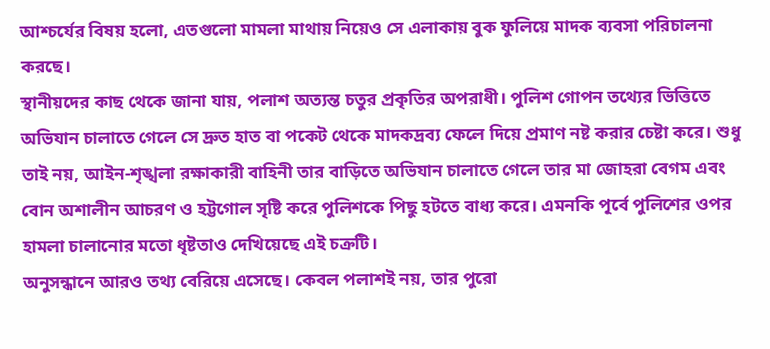আশ্চর্যের বিষয় হলো, এতগুলো মামলা মাথায় নিয়েও সে এলাকায় বুক ফুলিয়ে মাদক ব্যবসা পরিচালনা করছে।
স্থানীয়দের কাছ থেকে জানা যায়, পলাশ অত্যন্ত চতুর প্রকৃতির অপরাধী। পুলিশ গোপন তথ্যের ভিত্তিতে অভিযান চালাতে গেলে সে দ্রুত হাত বা পকেট থেকে মাদকদ্রব্য ফেলে দিয়ে প্রমাণ নষ্ট করার চেষ্টা করে। শুধু তাই নয়, আইন-শৃঙ্খলা রক্ষাকারী বাহিনী তার বাড়িতে অভিযান চালাতে গেলে তার মা জোহরা বেগম এবং বোন অশালীন আচরণ ও হট্টগোল সৃষ্টি করে পুলিশকে পিছু হটতে বাধ্য করে। এমনকি পূর্বে পুলিশের ওপর হামলা চালানোর মতো ধৃষ্টতাও দেখিয়েছে এই চক্রটি।
অনুসন্ধানে আরও তথ্য বেরিয়ে এসেছে। কেবল পলাশই নয়, তার পুরো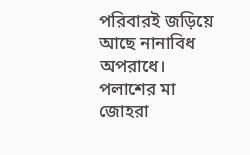পরিবারই জড়িয়ে আছে নানাবিধ অপরাধে। পলাশের মা জোহরা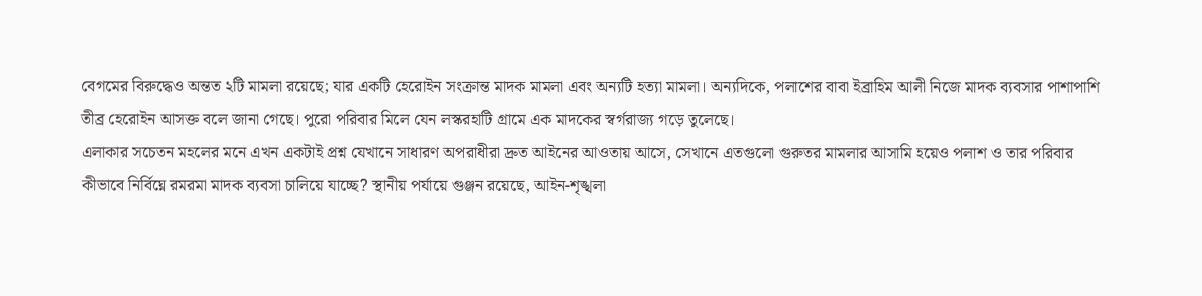বেগমের বিরুদ্ধেও অন্তত ২টি মামলা রয়েছে; যার একটি হেরোইন সংক্রান্ত মাদক মামলা এবং অন্যটি হত্যা মামলা। অন্যদিকে, পলাশের বাবা ইব্রাহিম আলী নিজে মাদক ব্যবসার পাশাপাশি তীব্র হেরোইন আসক্ত বলে জানা গেছে। পুরো পরিবার মিলে যেন লস্করহাটি গ্রামে এক মাদকের স্বর্গরাজ্য গড়ে তুলেছে।
এলাকার সচেতন মহলের মনে এখন একটাই প্রশ্ন যেখানে সাধারণ অপরাধীরা দ্রুত আইনের আওতায় আসে, সেখানে এতগুলো গুরুতর মামলার আসামি হয়েও পলাশ ও তার পরিবার কীভাবে নির্বিঘ্নে রমরমা মাদক ব্যবসা চালিয়ে যাচ্ছে? স্থানীয় পর্যায়ে গুঞ্জন রয়েছে, আইন-শৃঙ্খলা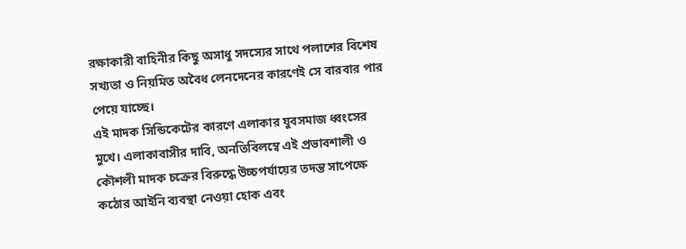রক্ষাকারী বাহিনীর কিছু অসাধু সদস্যের সাথে পলাশের বিশেষ সখ্যতা ও নিয়মিত অবৈধ লেনদেনের কারণেই সে বারবার পার পেয়ে যাচ্ছে।
এই মাদক সিন্ডিকেটের কারণে এলাকার যুবসমাজ ধ্বংসের মুখে। এলাকাবাসীর দাবি, অনতিবিলম্বে এই প্রভাবশালী ও কৌশলী মাদক চক্রের বিরুদ্ধে উচ্চপর্যায়ের তদন্ত সাপেক্ষে কঠোর আইনি ব্যবস্থা নেওয়া হোক এবং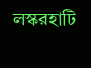লস্করহাটি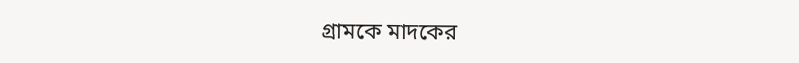গ্রামকে মাদকের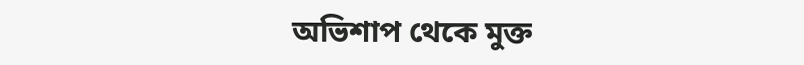অভিশাপ থেকে মুক্ত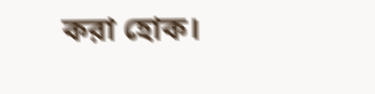করা হোক।